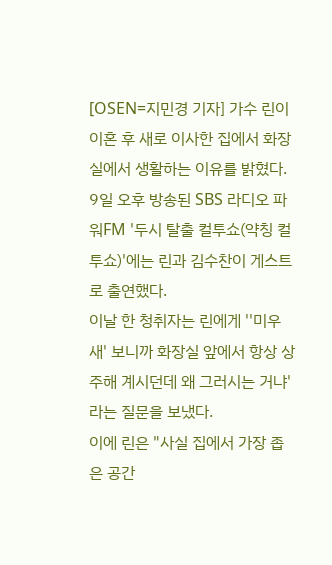[OSEN=지민경 기자] 가수 린이 이혼 후 새로 이사한 집에서 화장실에서 생활하는 이유를 밝혔다.
9일 오후 방송된 SBS 라디오 파워FM '두시 탈출 컬투쇼(약칭 컬투쇼)'에는 린과 김수찬이 게스트로 출연했다.
이날 한 청취자는 린에게 ''미우새' 보니까 화장실 앞에서 항상 상주해 계시던데 왜 그러시는 거냐'라는 질문을 보냈다.
이에 린은 "사실 집에서 가장 좁은 공간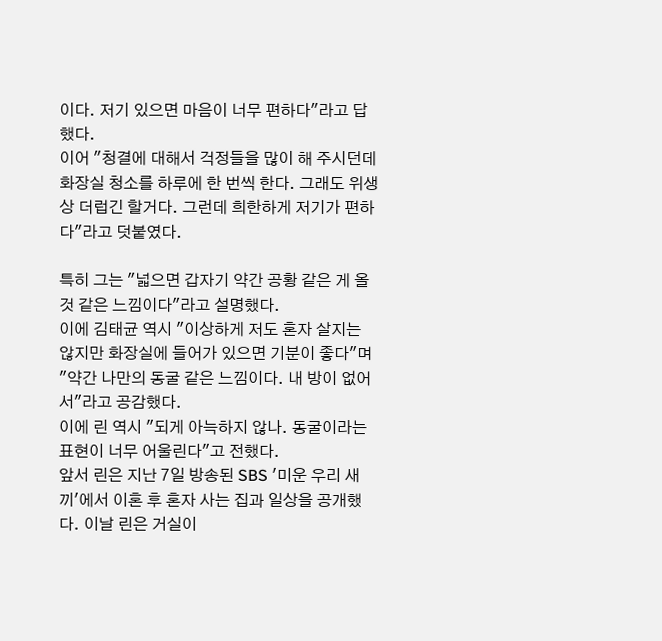이다. 저기 있으면 마음이 너무 편하다"라고 답했다.
이어 "청결에 대해서 걱정들을 많이 해 주시던데 화장실 청소를 하루에 한 번씩 한다. 그래도 위생상 더럽긴 할거다. 그런데 희한하게 저기가 편하다"라고 덧붙였다.

특히 그는 "넓으면 갑자기 약간 공황 같은 게 올 것 같은 느낌이다"라고 설명했다.
이에 김태균 역시 "이상하게 저도 혼자 살지는 않지만 화장실에 들어가 있으면 기분이 좋다"며 "약간 나만의 동굴 같은 느낌이다. 내 방이 없어서"라고 공감했다.
이에 린 역시 "되게 아늑하지 않나. 동굴이라는 표현이 너무 어울린다"고 전했다.
앞서 린은 지난 7일 방송된 SBS '미운 우리 새끼'에서 이혼 후 혼자 사는 집과 일상을 공개했다. 이날 린은 거실이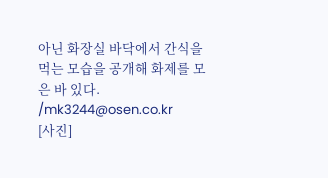아닌 화장실 바닥에서 간식을 먹는 모습을 공개해 화제를 모은 바 있다. /mk3244@osen.co.kr
[사진]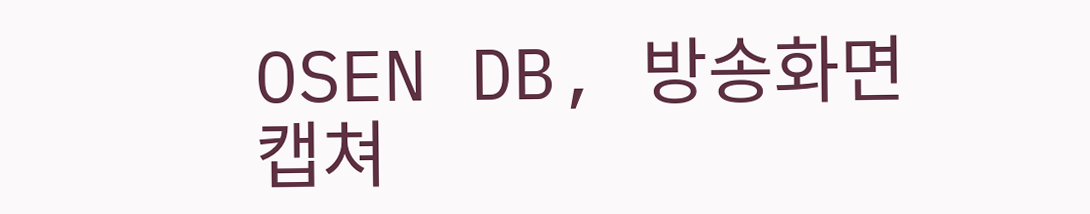OSEN DB, 방송화면 캡쳐